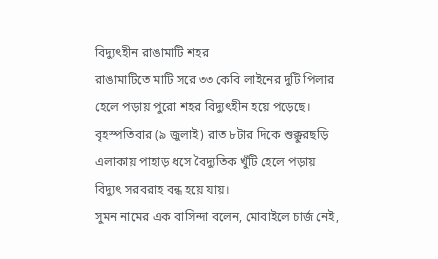বিদ্যুৎহীন রাঙামাটি শহর
রাঙামাটিতে মাটি সরে ৩৩ কেবি লাইনের দুটি পিলার হেলে পড়ায় পুরো শহর বিদ্যুৎহীন হয়ে পড়েছে। বৃহস্পতিবার (৯ জুলাই) রাত ৮টার দিকে শুক্কুরছড়ি এলাকায় পাহাড় ধসে বৈদ্যুতিক খুঁটি হেলে পড়ায় বিদ্যুৎ সরবরাহ বন্ধ হয়ে যায়।
সুমন নামের এক বাসিন্দা বলেন, মোবাইলে চার্জ নেই,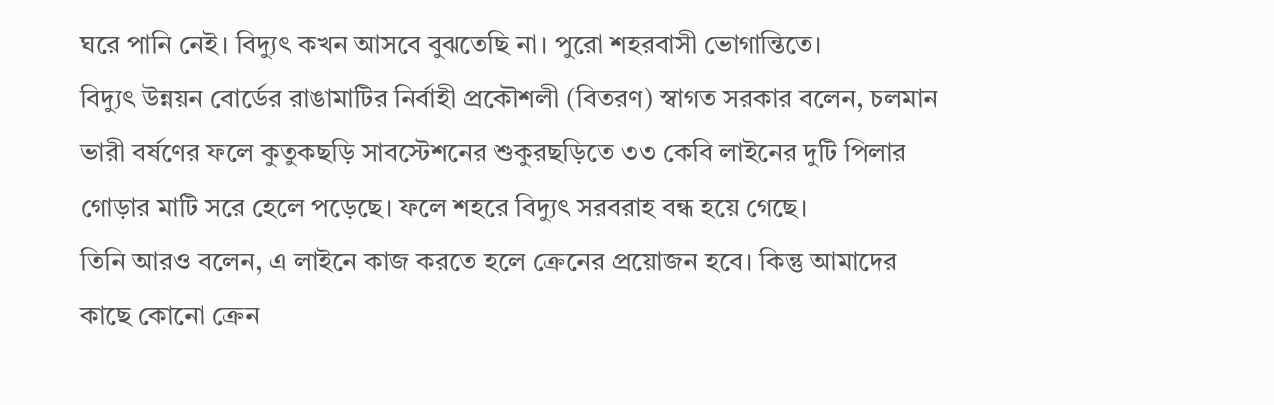ঘরে পানি নেই। বিদ্যুৎ কখন আসবে বুঝতেছি না। পুরো শহরবাসী ভোগান্তিতে।
বিদ্যুৎ উন্নয়ন বোর্ডের রাঙামাটির নির্বাহী প্রকৌশলী (বিতরণ) স্বাগত সরকার বলেন, চলমান ভারী বর্ষণের ফলে কুতুকছড়ি সাবস্টেশনের শুকুরছড়িতে ৩৩ কেবি লাইনের দুটি পিলার গোড়ার মাটি সরে হেলে পড়েছে। ফলে শহরে বিদ্যুৎ সরবরাহ বন্ধ হয়ে গেছে।
তিনি আরও বলেন, এ লাইনে কাজ করতে হলে ক্রেনের প্রয়োজন হবে। কিন্তু আমাদের কাছে কোনো ক্রেন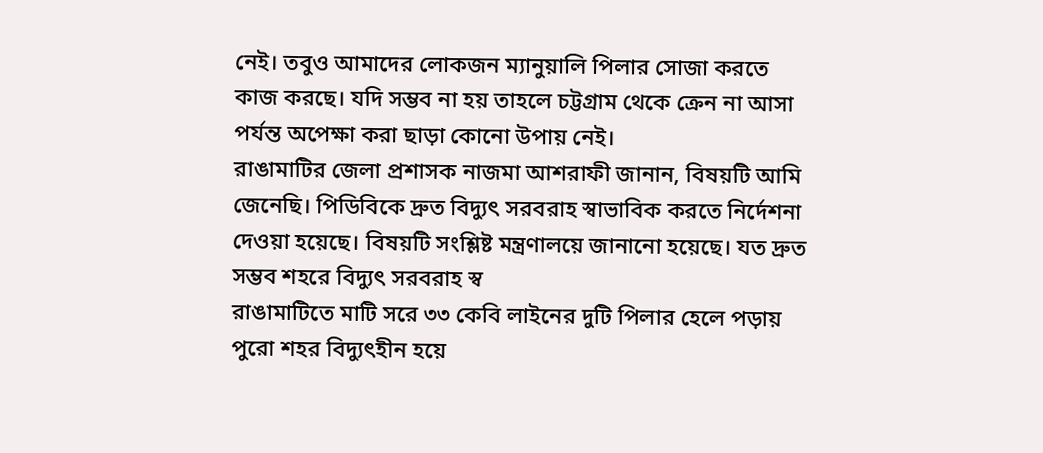নেই। তবুও আমাদের লোকজন ম্যানুয়ালি পিলার সোজা করতে কাজ করছে। যদি সম্ভব না হয় তাহলে চট্টগ্রাম থেকে ক্রেন না আসা পর্যন্ত অপেক্ষা করা ছাড়া কোনো উপায় নেই।
রাঙামাটির জেলা প্রশাসক নাজমা আশরাফী জানান, বিষয়টি আমি জেনেছি। পিডিবিকে দ্রুত বিদ্যুৎ সরবরাহ স্বাভাবিক করতে নির্দেশনা দেওয়া হয়েছে। বিষয়টি সংশ্লিষ্ট মন্ত্রণালয়ে জানানো হয়েছে। যত দ্রুত সম্ভব শহরে বিদ্যুৎ সরবরাহ স্ব
রাঙামাটিতে মাটি সরে ৩৩ কেবি লাইনের দুটি পিলার হেলে পড়ায় পুরো শহর বিদ্যুৎহীন হয়ে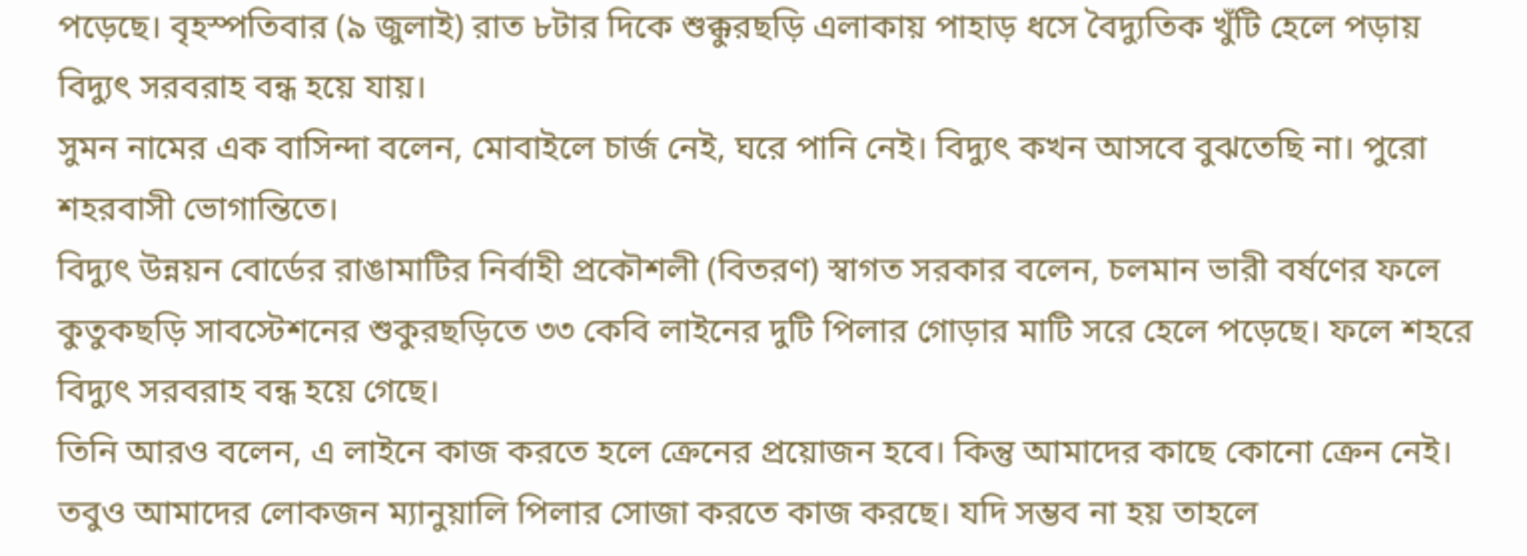পড়েছে। বৃহস্পতিবার (৯ জুলাই) রাত ৮টার দিকে শুক্কুরছড়ি এলাকায় পাহাড় ধসে বৈদ্যুতিক খুঁটি হেলে পড়ায় বিদ্যুৎ সরবরাহ বন্ধ হয়ে যায়।
সুমন নামের এক বাসিন্দা বলেন, মোবাইলে চার্জ নেই, ঘরে পানি নেই। বিদ্যুৎ কখন আসবে বুঝতেছি না। পুরো শহরবাসী ভোগান্তিতে।
বিদ্যুৎ উন্নয়ন বোর্ডের রাঙামাটির নির্বাহী প্রকৌশলী (বিতরণ) স্বাগত সরকার বলেন, চলমান ভারী বর্ষণের ফলে কুতুকছড়ি সাবস্টেশনের শুকুরছড়িতে ৩৩ কেবি লাইনের দুটি পিলার গোড়ার মাটি সরে হেলে পড়েছে। ফলে শহরে বিদ্যুৎ সরবরাহ বন্ধ হয়ে গেছে।
তিনি আরও বলেন, এ লাইনে কাজ করতে হলে ক্রেনের প্রয়োজন হবে। কিন্তু আমাদের কাছে কোনো ক্রেন নেই। তবুও আমাদের লোকজন ম্যানুয়ালি পিলার সোজা করতে কাজ করছে। যদি সম্ভব না হয় তাহলে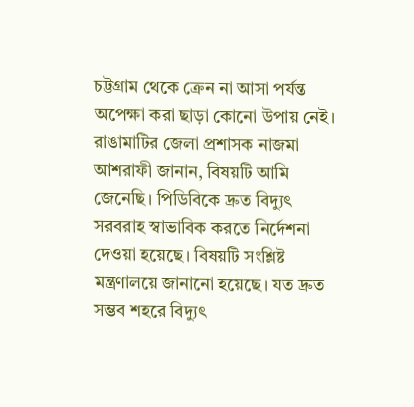চট্টগ্রাম থেকে ক্রেন না আসা পর্যন্ত অপেক্ষা করা ছাড়া কোনো উপায় নেই।
রাঙামাটির জেলা প্রশাসক নাজমা আশরাফী জানান, বিষয়টি আমি জেনেছি। পিডিবিকে দ্রুত বিদ্যুৎ সরবরাহ স্বাভাবিক করতে নির্দেশনা দেওয়া হয়েছে। বিষয়টি সংশ্লিষ্ট মন্ত্রণালয়ে জানানো হয়েছে। যত দ্রুত সম্ভব শহরে বিদ্যুৎ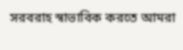সরবরাহ স্বাভাবিক করতে আমরা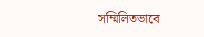সম্মিলিতভাবে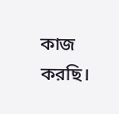কাজ করছি।